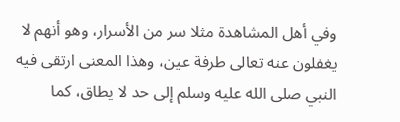وفي أهل المشاهدة مثلا سر من الأسرار، وهو أنهم لا يغفلون عنه تعالى طرفة عين، وهذا المعنى ارتقى فيه النبي صلى الله عليه وسلم إلى حد لا يطاق، كما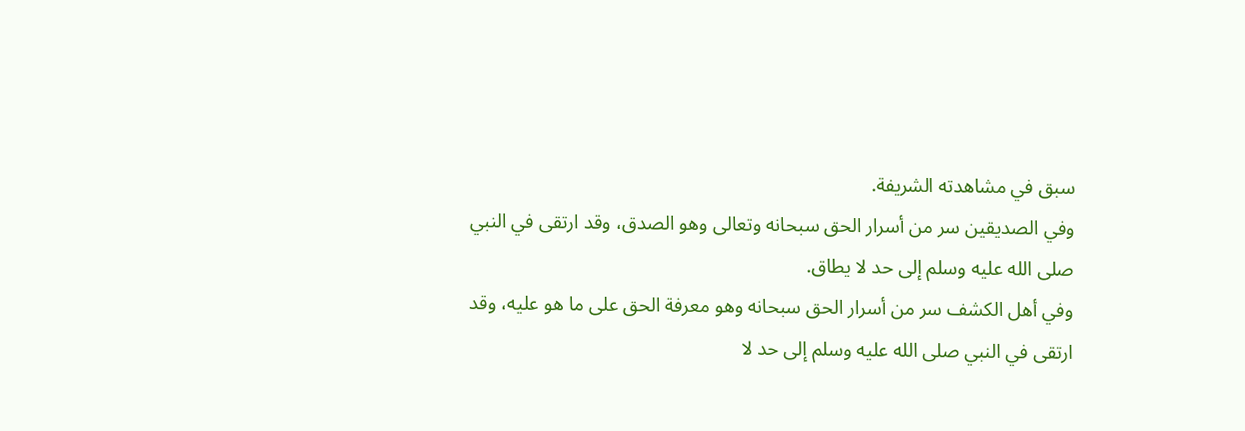سبق في مشاهدته الشريفة.
وفي الصديقين سر من أسرار الحق سبحانه وتعالى وهو الصدق، وقد ارتقى في النبي صلى الله عليه وسلم إلى حد لا يطاق.
وفي أهل الكشف سر من أسرار الحق سبحانه وهو معرفة الحق على ما هو عليه، وقد ارتقى في النبي صلى الله عليه وسلم إلى حد لا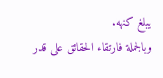يبلغ كنهه.
وبالجملة فارتقاء الحقائق على قدر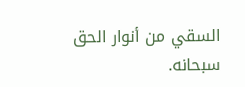السقي من أنوار الحق سبحانه.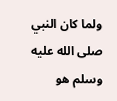ولما كان النبي صلى الله عليه وسلم هو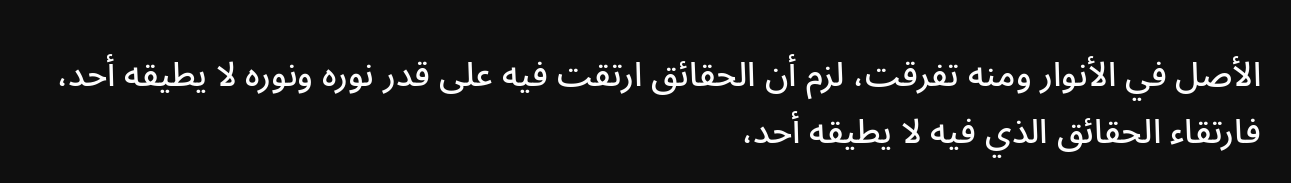الأصل في الأنوار ومنه تفرقت، لزم أن الحقائق ارتقت فيه على قدر نوره ونوره لا يطيقه أحد، فارتقاء الحقائق الذي فيه لا يطيقه أحد،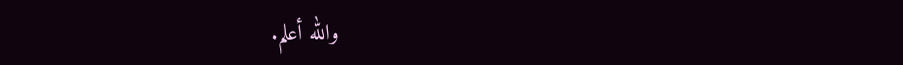والله أعلم.